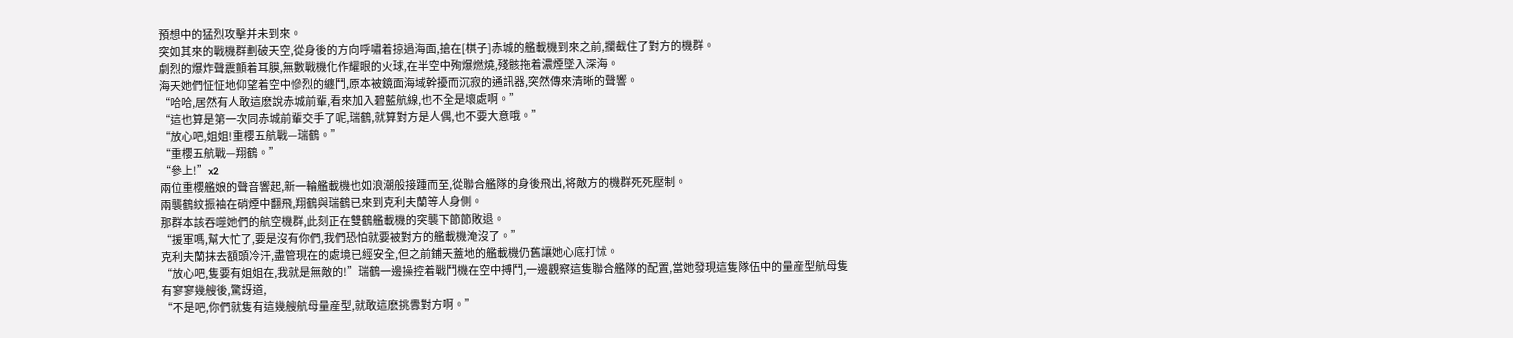預想中的猛烈攻擊并未到來。
突如其來的戰機群劃破天空,從身後的方向呼嘯着掠過海面,搶在[棋子]赤城的艦載機到來之前,攔截住了對方的機群。
劇烈的爆炸聲震顫着耳膜,無數戰機化作耀眼的火球,在半空中殉爆燃燒,殘骸拖着濃煙墜入深海。
海天她們怔怔地仰望着空中慘烈的纏鬥,原本被鏡面海域幹擾而沉寂的通訊器,突然傳來清晰的聲響。
“哈哈,居然有人敢這麽說赤城前輩,看來加入碧藍航線,也不全是壞處啊。”
“這也算是第一次同赤城前輩交手了呢,瑞鶴,就算對方是人偶,也不要大意哦。”
“放心吧,姐姐!重櫻五航戰—瑞鶴。”
“重櫻五航戰—翔鶴。”
“參上!”x2
兩位重櫻艦娘的聲音響起,新一輪艦載機也如浪潮般接踵而至,從聯合艦隊的身後飛出,将敵方的機群死死壓制。
兩襲鶴紋振袖在硝煙中翻飛,翔鶴與瑞鶴已來到克利夫蘭等人身側。
那群本該吞噬她們的航空機群,此刻正在雙鶴艦載機的突襲下節節敗退。
“援軍嗎,幫大忙了,要是沒有你們,我們恐怕就要被對方的艦載機淹沒了。”
克利夫蘭抹去額頭冷汗,盡管現在的處境已經安全,但之前鋪天蓋地的艦載機仍舊讓她心底打怵。
“放心吧,隻要有姐姐在,我就是無敵的!”瑞鶴一邊操控着戰鬥機在空中搏鬥,一邊觀察這隻聯合艦隊的配置,當她發現這隻隊伍中的量産型航母隻有寥寥幾艘後,驚訝道,
“不是吧,你們就隻有這幾艘航母量産型,就敢這麽挑釁對方啊。”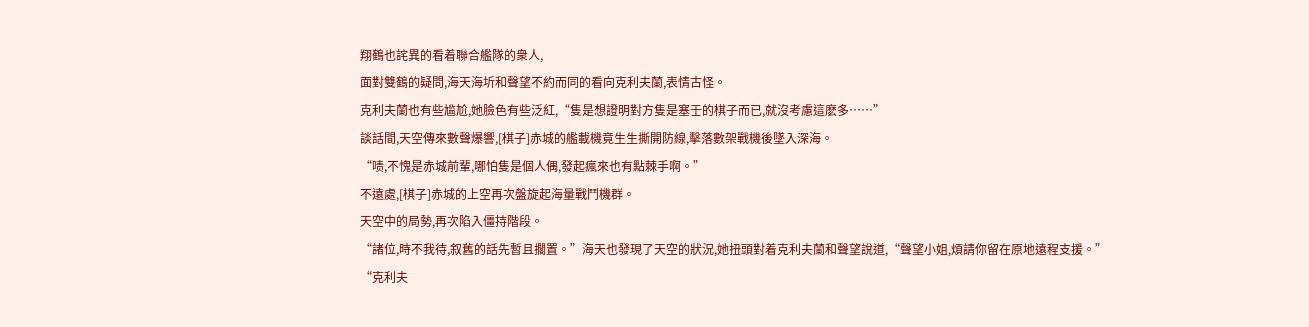翔鶴也詫異的看着聯合艦隊的衆人,
面對雙鶴的疑問,海天海圻和聲望不約而同的看向克利夫蘭,表情古怪。
克利夫蘭也有些尴尬,她臉色有些泛紅,“隻是想證明對方隻是塞壬的棋子而已,就沒考慮這麽多……”
談話間,天空傳來數聲爆響,[棋子]赤城的艦載機竟生生撕開防線,擊落數架戰機後墜入深海。
“啧,不愧是赤城前輩,哪怕隻是個人偶,發起瘋來也有點棘手啊。”
不遠處,[棋子]赤城的上空再次盤旋起海量戰鬥機群。
天空中的局勢,再次陷入僵持階段。
“諸位,時不我待,叙舊的話先暫且擱置。”海天也發現了天空的狀況,她扭頭對着克利夫蘭和聲望說道,“聲望小姐,煩請你留在原地遠程支援。”
“克利夫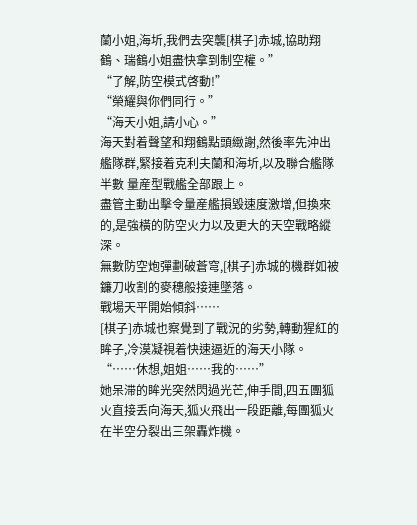蘭小姐,海圻,我們去突襲[棋子]赤城,協助翔鶴、瑞鶴小姐盡快拿到制空權。”
“了解,防空模式啓動!”
“榮耀與你們同行。”
“海天小姐,請小心。”
海天對着聲望和翔鶴點頭緻謝,然後率先沖出艦隊群,緊接着克利夫蘭和海圻,以及聯合艦隊半數 量産型戰艦全部跟上。
盡管主動出擊令量産艦損毀速度激增,但換來的,是強橫的防空火力以及更大的天空戰略縱深。
無數防空炮彈劃破蒼穹,[棋子]赤城的機群如被鐮刀收割的麥穗般接連墜落。
戰場天平開始傾斜……
[棋子]赤城也察覺到了戰況的劣勢,轉動猩紅的眸子,冷漠凝視着快速逼近的海天小隊。
“……休想,姐姐……我的……”
她呆滞的眸光突然閃過光芒,伸手間,四五團狐火直接丢向海天,狐火飛出一段距離,每團狐火在半空分裂出三架轟炸機。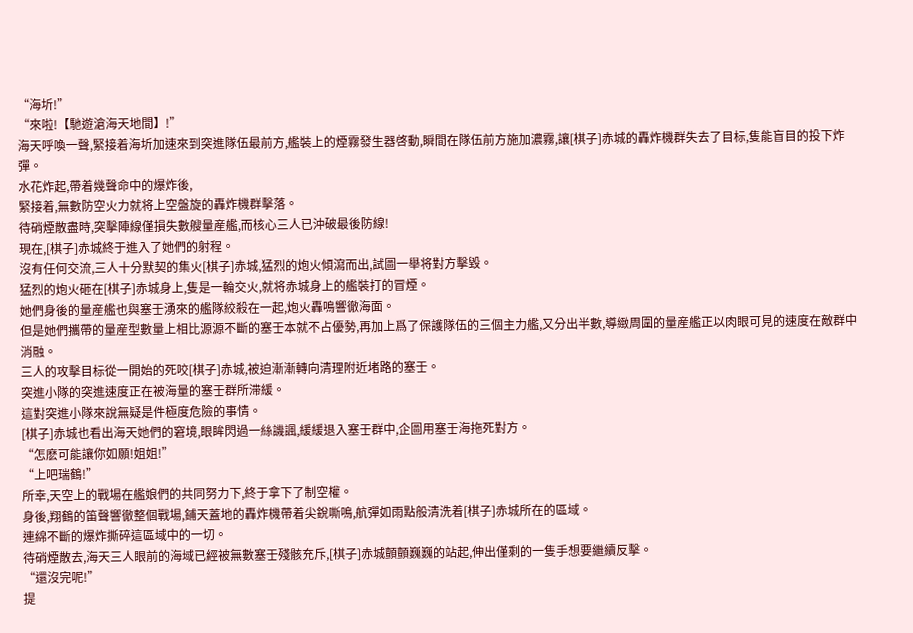“海圻!”
“來啦!【馳遊滄海天地間】!”
海天呼喚一聲,緊接着海圻加速來到突進隊伍最前方,艦裝上的煙霧發生器啓動,瞬間在隊伍前方施加濃霧,讓[棋子]赤城的轟炸機群失去了目标,隻能盲目的投下炸彈。
水花炸起,帶着幾聲命中的爆炸後,
緊接着,無數防空火力就将上空盤旋的轟炸機群擊落。
待硝煙散盡時,突擊陣線僅損失數艘量産艦,而核心三人已沖破最後防線!
現在,[棋子]赤城終于進入了她們的射程。
沒有任何交流,三人十分默契的集火[棋子]赤城,猛烈的炮火傾瀉而出,試圖一舉将對方擊毀。
猛烈的炮火砸在[棋子]赤城身上,隻是一輪交火,就将赤城身上的艦裝打的冒煙。
她們身後的量産艦也與塞壬湧來的艦隊絞殺在一起,炮火轟鳴響徹海面。
但是她們攜帶的量産型數量上相比源源不斷的塞壬本就不占優勢,再加上爲了保護隊伍的三個主力艦,又分出半數,導緻周圍的量産艦正以肉眼可見的速度在敵群中消融。
三人的攻擊目标從一開始的死咬[棋子]赤城,被迫漸漸轉向清理附近堵路的塞壬。
突進小隊的突進速度正在被海量的塞壬群所滞緩。
這對突進小隊來說無疑是件極度危險的事情。
[棋子]赤城也看出海天她們的窘境,眼眸閃過一絲譏諷,緩緩退入塞壬群中,企圖用塞壬海拖死對方。
“怎麽可能讓你如願!姐姐!”
“上吧瑞鶴!”
所幸,天空上的戰場在艦娘們的共同努力下,終于拿下了制空權。
身後,翔鶴的笛聲響徹整個戰場,鋪天蓋地的轟炸機帶着尖銳嘶鳴,航彈如雨點般清洗着[棋子]赤城所在的區域。
連綿不斷的爆炸撕碎這區域中的一切。
待硝煙散去,海天三人眼前的海域已經被無數塞壬殘骸充斥,[棋子]赤城顫顫巍巍的站起,伸出僅剩的一隻手想要繼續反擊。
“還沒完呢!”
提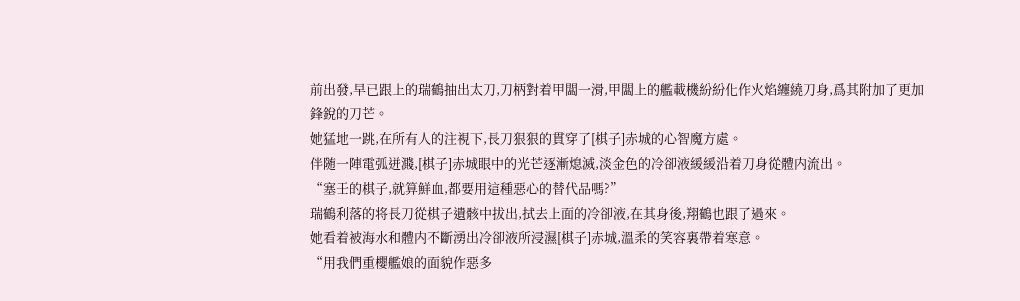前出發,早已跟上的瑞鶴抽出太刀,刀柄對着甲闆一滑,甲闆上的艦載機紛紛化作火焰纏繞刀身,爲其附加了更加鋒銳的刀芒。
她猛地一跳,在所有人的注視下,長刀狠狠的貫穿了[棋子]赤城的心智魔方處。
伴随一陣電弧迸濺,[棋子]赤城眼中的光芒逐漸熄滅,淡金色的冷卻液緩緩沿着刀身從體内流出。
“塞壬的棋子,就算鮮血,都要用這種惡心的替代品嗎?”
瑞鶴利落的将長刀從棋子遺骸中拔出,拭去上面的冷卻液,在其身後,翔鶴也跟了過來。
她看着被海水和體内不斷湧出冷卻液所浸濕[棋子]赤城,溫柔的笑容裏帶着寒意。
“用我們重櫻艦娘的面貌作惡多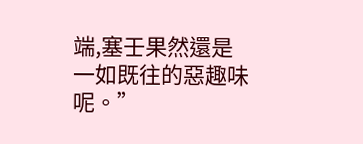端,塞壬果然還是一如既往的惡趣味呢。”